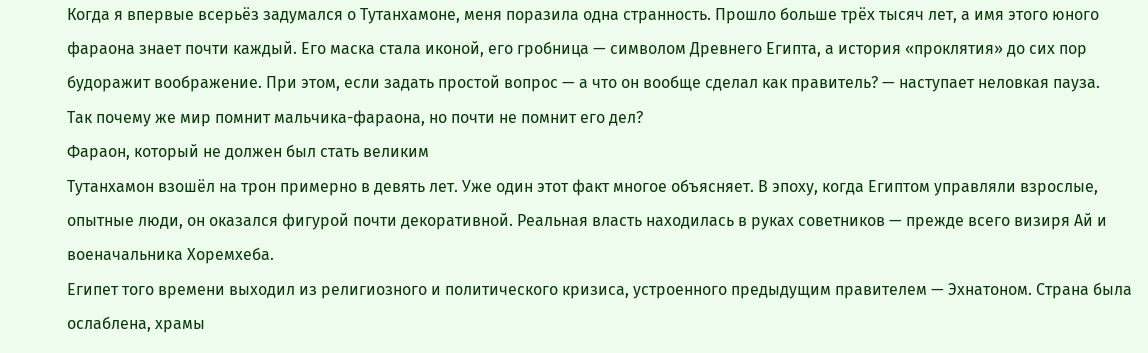Когда я впервые всерьёз задумался о Тутанхамоне, меня поразила одна странность. Прошло больше трёх тысяч лет, а имя этого юного фараона знает почти каждый. Его маска стала иконой, его гробница — символом Древнего Египта, а история «проклятия» до сих пор будоражит воображение. При этом, если задать простой вопрос — а что он вообще сделал как правитель? — наступает неловкая пауза.
Так почему же мир помнит мальчика-фараона, но почти не помнит его дел?
Фараон, который не должен был стать великим
Тутанхамон взошёл на трон примерно в девять лет. Уже один этот факт многое объясняет. В эпоху, когда Египтом управляли взрослые, опытные люди, он оказался фигурой почти декоративной. Реальная власть находилась в руках советников — прежде всего визиря Ай и военачальника Хоремхеба.
Египет того времени выходил из религиозного и политического кризиса, устроенного предыдущим правителем — Эхнатоном. Страна была ослаблена, храмы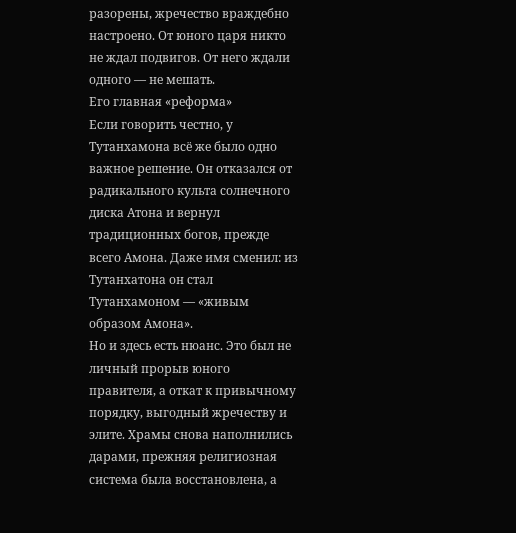разорены, жречество враждебно настроено. От юного царя никто не ждал подвигов. От него ждали одного — не мешать.
Его главная «реформа»
Если говорить честно, у Тутанхамона всё же было одно важное решение. Он отказался от радикального культа солнечного диска Атона и вернул традиционных богов, прежде всего Амона. Даже имя сменил: из Тутанхатона он стал Тутанхамоном — «живым образом Амона».
Но и здесь есть нюанс. Это был не личный прорыв юного правителя, а откат к привычному порядку, выгодный жречеству и элите. Храмы снова наполнились дарами, прежняя религиозная система была восстановлена, а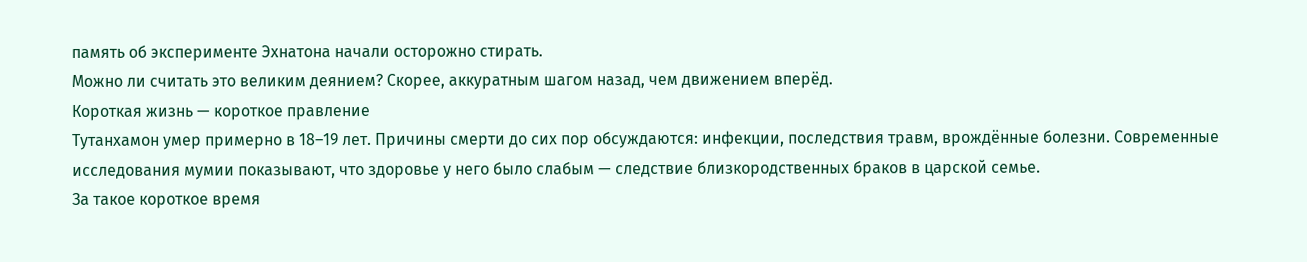память об эксперименте Эхнатона начали осторожно стирать.
Можно ли считать это великим деянием? Скорее, аккуратным шагом назад, чем движением вперёд.
Короткая жизнь — короткое правление
Тутанхамон умер примерно в 18–19 лет. Причины смерти до сих пор обсуждаются: инфекции, последствия травм, врождённые болезни. Современные исследования мумии показывают, что здоровье у него было слабым — следствие близкородственных браков в царской семье.
За такое короткое время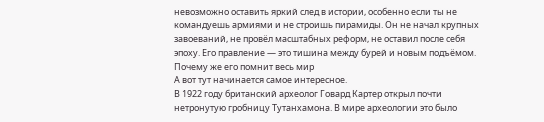невозможно оставить яркий след в истории, особенно если ты не командуешь армиями и не строишь пирамиды. Он не начал крупных завоеваний, не провёл масштабных реформ, не оставил после себя эпоху. Его правление — это тишина между бурей и новым подъёмом.
Почему же его помнит весь мир
А вот тут начинается самое интересное.
В 1922 году британский археолог Говард Картер открыл почти нетронутую гробницу Тутанхамона. В мире археологии это было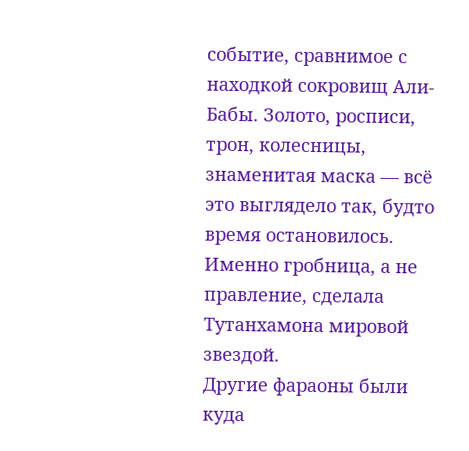событие, сравнимое с находкой сокровищ Али-Бабы. Золото, росписи, трон, колесницы, знаменитая маска — всё это выглядело так, будто время остановилось.
Именно гробница, а не правление, сделала Тутанхамона мировой звездой.
Другие фараоны были куда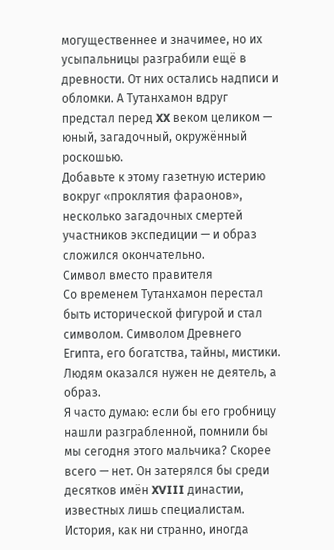могущественнее и значимее, но их усыпальницы разграбили ещё в древности. От них остались надписи и обломки. А Тутанхамон вдруг предстал перед XX веком целиком — юный, загадочный, окружённый роскошью.
Добавьте к этому газетную истерию вокруг «проклятия фараонов», несколько загадочных смертей участников экспедиции — и образ сложился окончательно.
Символ вместо правителя
Со временем Тутанхамон перестал быть исторической фигурой и стал символом. Символом Древнего Египта, его богатства, тайны, мистики. Людям оказался нужен не деятель, а образ.
Я часто думаю: если бы его гробницу нашли разграбленной, помнили бы мы сегодня этого мальчика? Скорее всего — нет. Он затерялся бы среди десятков имён XVIII династии, известных лишь специалистам.
История, как ни странно, иногда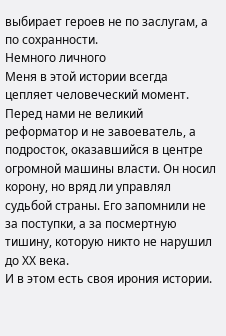выбирает героев не по заслугам, а по сохранности.
Немного личного
Меня в этой истории всегда цепляет человеческий момент. Перед нами не великий реформатор и не завоеватель, а подросток, оказавшийся в центре огромной машины власти. Он носил корону, но вряд ли управлял судьбой страны. Его запомнили не за поступки, а за посмертную тишину, которую никто не нарушил до XX века.
И в этом есть своя ирония истории.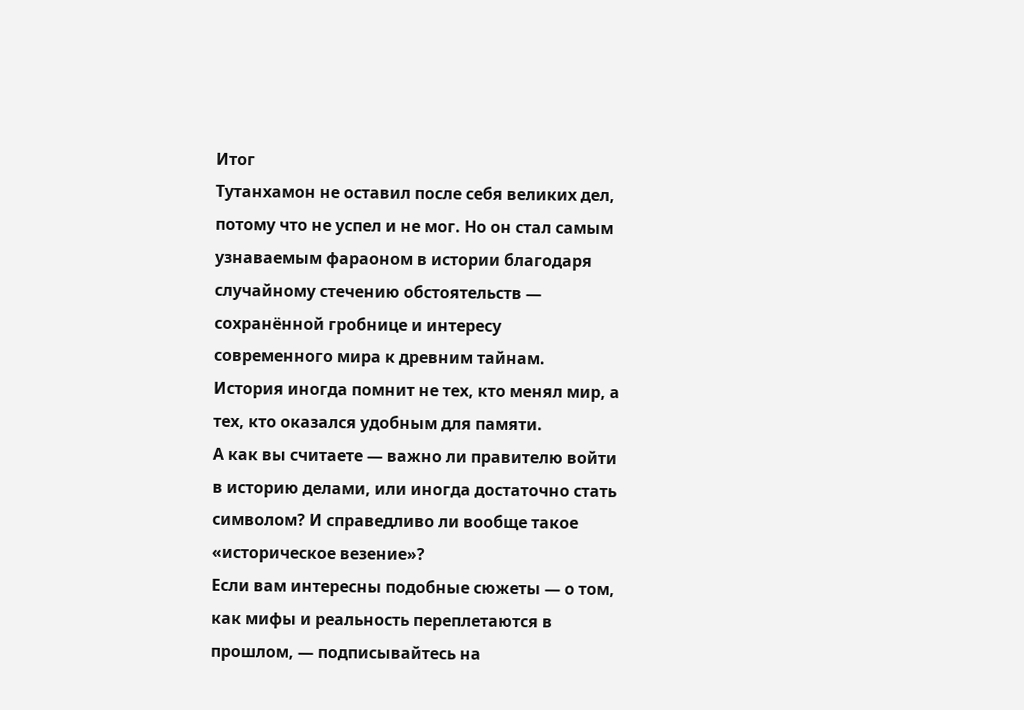Итог
Тутанхамон не оставил после себя великих дел, потому что не успел и не мог. Но он стал самым узнаваемым фараоном в истории благодаря случайному стечению обстоятельств — сохранённой гробнице и интересу современного мира к древним тайнам.
История иногда помнит не тех, кто менял мир, а тех, кто оказался удобным для памяти.
А как вы считаете — важно ли правителю войти в историю делами, или иногда достаточно стать символом? И справедливо ли вообще такое «историческое везение»?
Если вам интересны подобные сюжеты — о том, как мифы и реальность переплетаются в прошлом, — подписывайтесь на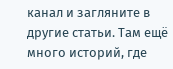канал и загляните в другие статьи. Там ещё много историй, где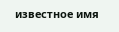известное имя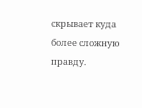скрывает куда более сложную правду.